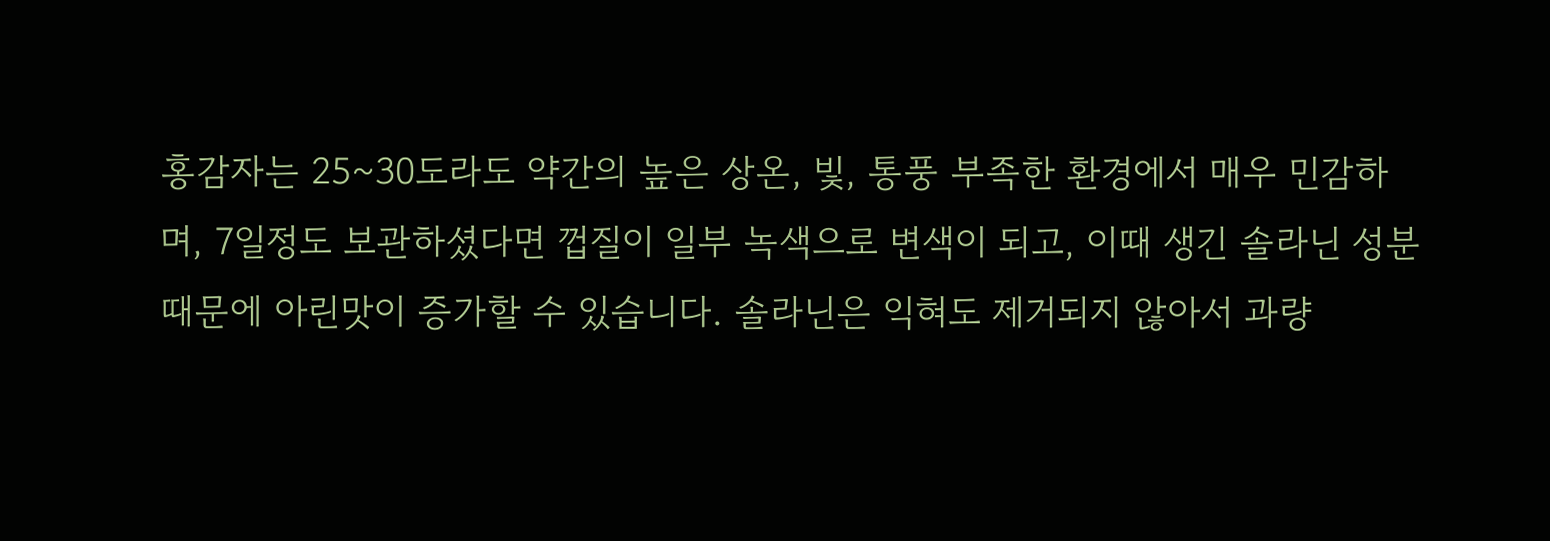홍감자는 25~30도라도 약간의 높은 상온, 빛, 통풍 부족한 환경에서 매우 민감하며, 7일정도 보관하셨다면 껍질이 일부 녹색으로 변색이 되고, 이때 생긴 솔라닌 성분 때문에 아린맛이 증가할 수 있습니다. 솔라닌은 익혀도 제거되지 않아서 과량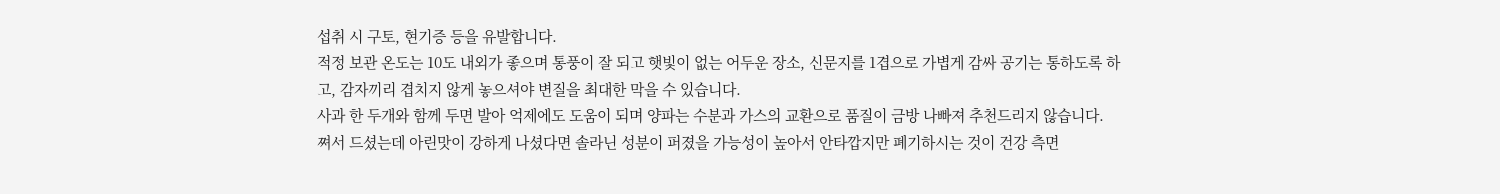섭취 시 구토, 현기증 등을 유발합니다.
적정 보관 온도는 10도 내외가 좋으며 통풍이 잘 되고 햇빛이 없는 어두운 장소, 신문지를 1겹으로 가볍게 감싸 공기는 통하도록 하고, 감자끼리 겹치지 않게 놓으셔야 변질을 최대한 막을 수 있습니다.
사과 한 두개와 함께 두면 발아 억제에도 도움이 되며 양파는 수분과 가스의 교환으로 품질이 금방 나빠져 추천드리지 않습니다.
쪄서 드셨는데 아린맛이 강하게 나셨다면 솔라닌 성분이 퍼졌을 가능성이 높아서 안타깝지만 폐기하시는 것이 건강 측면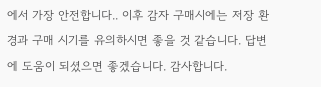에서 가장 안전합니다.. 이후 감자 구매시에는 저장 환경과 구매 시기를 유의하시면 좋을 것 같습니다. 답변에 도움이 되셨으면 좋겠습니다. 감사합니다.